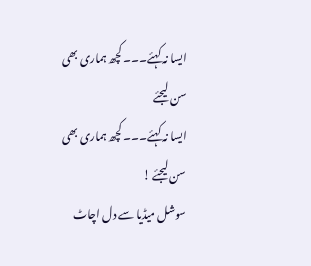ایسا نہ کہئے۔۔۔ کچھ ہماری بھی سن لیجئے
ایسا نہ کہئے۔۔۔ کچھ ہماری بھی سن لیجئے !
سوشل میڈیا سے دل اچاٹ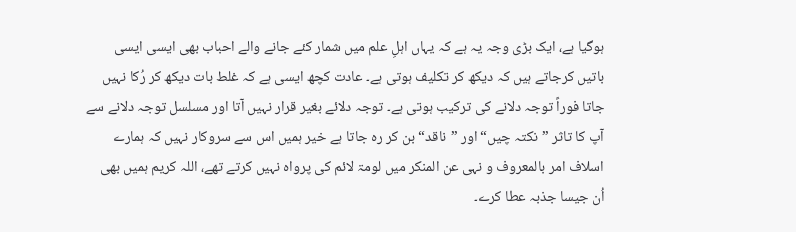ہوگیا ہے، ایک بڑی وجہ یہ ہے کہ یہاں اہلِ علم میں شمار کئے جانے والے احباب بھی ایسی ایسی باتیں کرجاتے ہیں کہ دیکھ کر تکلیف ہوتی ہے۔ عادت کچھ ایسی ہے کہ غلط بات دیکھ کر رُکا نہیں جاتا فوراً توجہ دلانے کی ترکیب ہوتی ہے۔ توجہ دلائے بغیر قرار نہیں آتا اور مسلسل توجہ دلانے سے آپ کا تاثر ”نکتہ چیں“اور ”ناقد“ بن کر رہ جاتا ہے خیر ہمیں اس سے سروکار نہیں کہ ہمارے اسلاف امر بالمعروف و نہی عن المنکر میں لومۃ لائم کی پرواہ نہیں کرتے تھے، اللہ کریم ہمیں بھی اُن جیسا جذبہ عطا کرے۔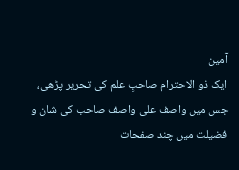آمین
ایک ذو الاحترام صاحبِ علم کی تحریر پڑھی، جس میں واصف علی واصف صاحب کی شان و فضیلت میں چند صفحات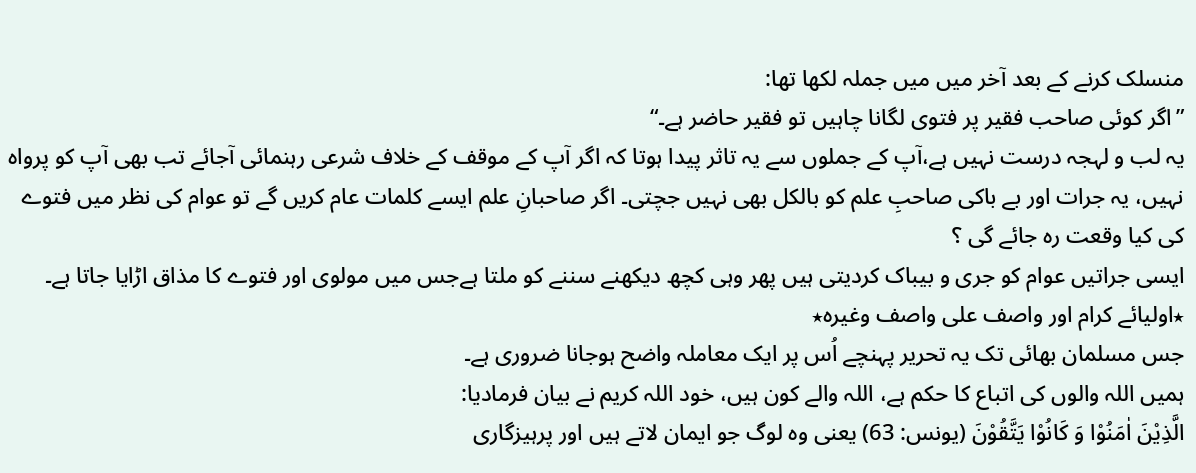منسلک کرنے کے بعد آخر میں میں جملہ لکھا تھا:
”اگر کوئی صاحب فقیر پر فتوی لگانا چاہیں تو فقیر حاضر ہے۔“
یہ لب و لہجہ درست نہیں ہے،آپ کے جملوں سے یہ تاثر پیدا ہوتا کہ اگر آپ کے موقف کے خلاف شرعی رہنمائی آجائے تب بھی آپ کو پرواہ نہیں، یہ جرات اور بے باکی صاحبِ علم کو بالکل بھی نہیں جچتی۔ اگر صاحبانِ علم ایسے کلمات عام کریں گے تو عوام کی نظر میں فتوے کی کیا وقعت رہ جائے گی ؟
ایسی جراتیں عوام کو جری و بیباک کردیتی ہیں پھر وہی کچھ دیکھنے سننے کو ملتا ہےجس میں مولوی اور فتوے کا مذاق اڑایا جاتا ہے۔
٭اولیائے کرام اور واصف علی واصف وغیرہ٭
جس مسلمان بھائی تک یہ تحریر پہنچے اُس پر ایک معاملہ واضح ہوجانا ضروری ہے۔
ہمیں اللہ والوں کی اتباع کا حکم ہے، اللہ والے کون ہیں، خود اللہ کریم نے بیان فرمادیا:
الَّذِیْنَ اٰمَنُوْا وَ كَانُوْا یَتَّقُوْنَ (یونس: 63) یعنی وہ لوگ جو ایمان لاتے ہیں اور پرہیزگاری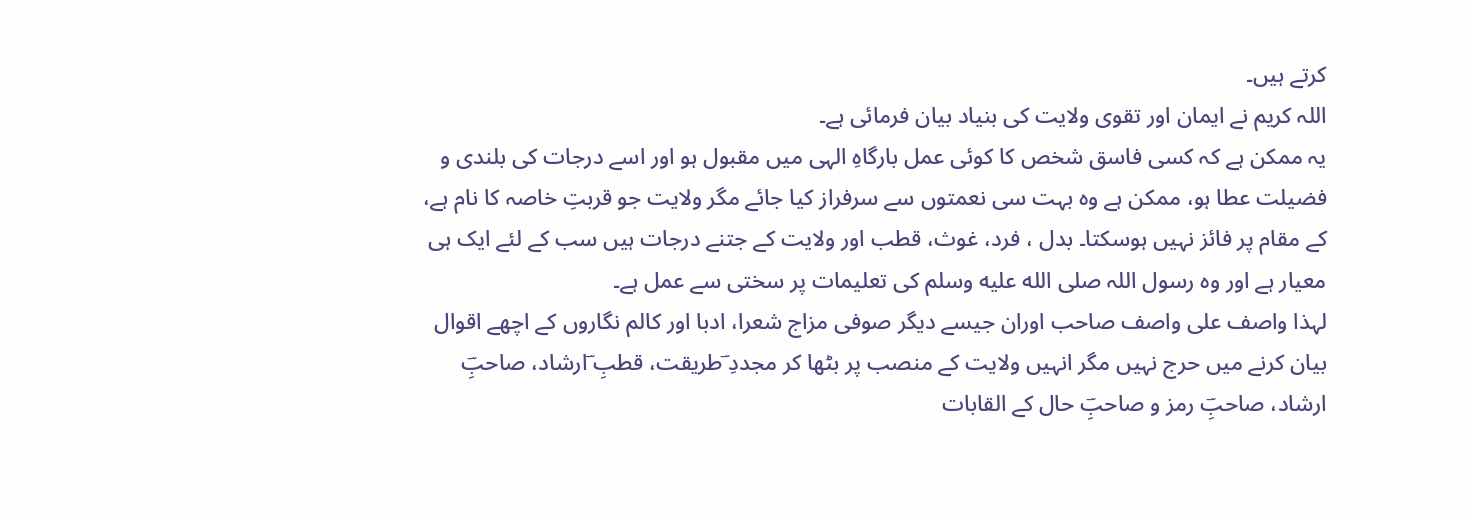کرتے ہیں۔
اللہ کریم نے ایمان اور تقوی ولایت کی بنیاد بیان فرمائی ہے۔
یہ ممکن ہے کہ کسی فاسق شخص کا کوئی عمل بارگاہِ الہی میں مقبول ہو اور اسے درجات کی بلندی و فضیلت عطا ہو، ممکن ہے وہ بہت سی نعمتوں سے سرفراز کیا جائے مگر ولایت جو قربتِ خاصہ کا نام ہے، کے مقام پر فائز نہیں ہوسکتا۔ بدل ، فرد، غوث، قطب اور ولایت کے جتنے درجات ہیں سب کے لئے ایک ہی معیار ہے اور وہ رسول اللہ صلى الله عليه وسلم کی تعلیمات پر سختی سے عمل ہے۔
لہذا واصف علی واصف صاحب اوران جیسے دیگر صوفی مزاج شعرا، ادبا اور کالم نگاروں کے اچھے اقوال بیان کرنے میں حرج نہیں مگر انہیں ولایت کے منصب پر بٹھا کر مجددِ ؔطریقت، قطبِ ؔارشاد، صاحبِؔ ارشاد، صاحبِؔ رمز و صاحبِؔ حال کے القابات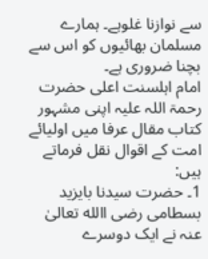سے نوازنا غلوہے۔ ہمارے مسلمان بھائیوں کو اس سے بچنا ضروری ہے۔
امام اہلسنت اعلی حضرت رحمۃ اللہ علیہ اپنی مشہور کتاب مقال عرفا میں اولیائے امت کے اقوال نقل فرماتے ہیں:
1۔ حضرت سیدنا بایزید بسطامی رضی االله تعالیٰ عنہ نے ایک دوسرے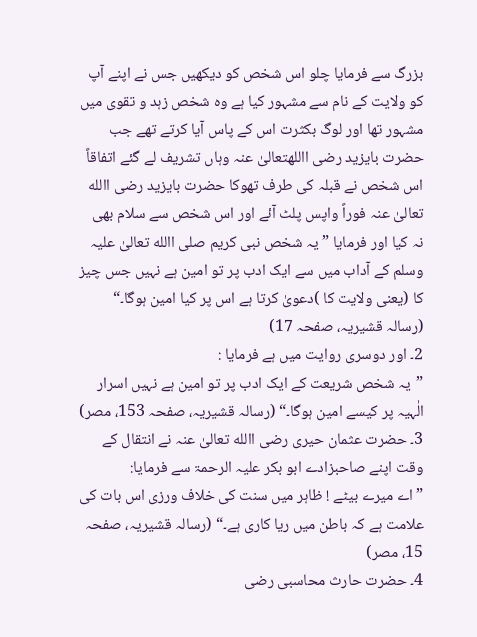بزرگ سے فرمایا چلو اس شخص کو دیکھیں جس نے اپنے آپ کو ولایت کے نام سے مشہور کیا ہے وہ شخص زہد و تقوی میں مشہور تھا اور لوگ بکثرت اس کے پاس آیا کرتے تھے جب حضرت بایزید رضی االلهتعالیٰ عنہ وہاں تشریف لے گئے اتفاقاً اس شخص نے قبلہ کی طرف تھوکا حضرت بایزید رضی االله تعالیٰ عنہ فوراً واپس پلٹ آئے اور اس شخص سے سلام بھی نہ کیا اور فرمایا ” یہ شخص نبی کریم صلی االله تعالیٰ علیہ وسلم کے آداب میں سے ایک ادب پر تو امین ہے نہیں جس چیز کا (یعنی ولایت کا )دعویٰ کرتا ہے اس پر کیا امین ہوگا۔“ (رسالہ قشیریہ، صفحہ 17)
2۔ اور دوسری روایت میں ہے فرمایا :
”یہ شخص شریعت کے ایک ادب پر تو امین ہے نہیں اسرار الٰہیہ پر کیسے امین ہوگا۔“ (رسالہ قشیریہ، صفحہ 153، مصر)
3۔ حضرت عثمان حیری رضی االله تعالیٰ عنہ نے انتقال کے وقت اپنے صاحبزادے ابو بکر علیہ الرحمۃ سے فرمایا:
”اے میرے بیٹے ! ظاہر میں سنت کی خلاف ورزی اس بات کی علامت ہے کہ باطن میں ریا کاری ہے۔“ (رسالہ قشیریہ، صفحہ 15، مصر)
4۔ حضرت حارث محاسبی رضی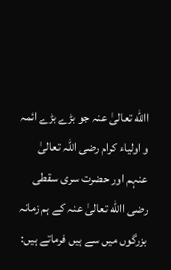االله تعالیٰ عنہ جو بڑے بڑے ائمہ و اولیاء کرام رضی اللہ تعالیٰ عنہم اور حضرت سری سقطی رضی االله تعالیٰ عنہ کے ہم زمانہ بزرگوں میں سے ہیں فرماتے ہیں: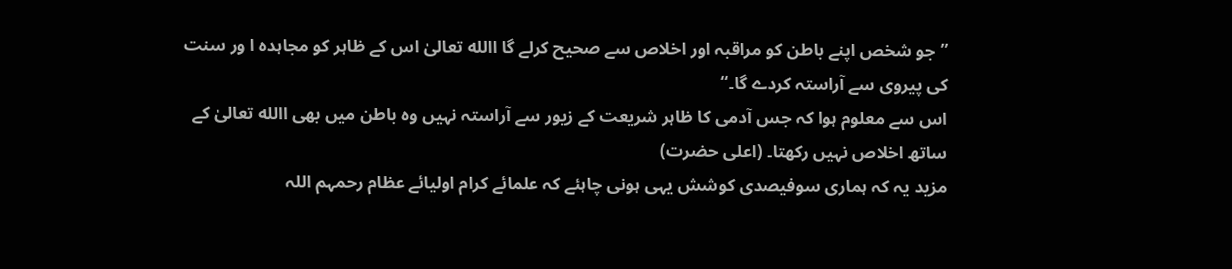”جو شخص اپنے باطن کو مراقبہ اور اخلاص سے صحیح کرلے گا االله تعالیٰ اس کے ظاہر کو مجاہدہ ا ور سنت کی پیروی سے آراستہ کردے گا۔“
اس سے معلوم ہوا کہ جس آدمی کا ظاہر شریعت کے زیور سے آراستہ نہیں وہ باطن میں بھی االله تعالیٰ کے ساتھ اخلاص نہیں رکھتا۔ (اعلی حضرت)
مزید یہ کہ ہماری سوفیصدی کوشش یہی ہونی چاہئے کہ علمائے کرام اولیائے عظام رحمہم اللہ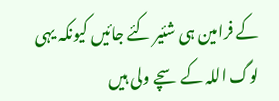کے فرامین ہی شئیر کئے جائیں کیونکہ یہی لوگ اللہ کے سچے ولی ہیں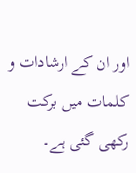اور ان کے ارشادات و کلمات میں برکت رکھی گئی ہے۔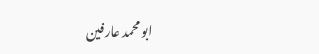ابو محمد عارفین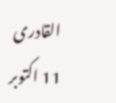القادری
11 اکتوبر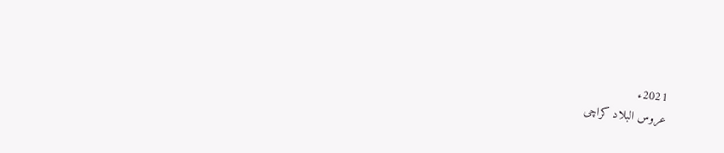2021ء
عروس البلاد کراچی